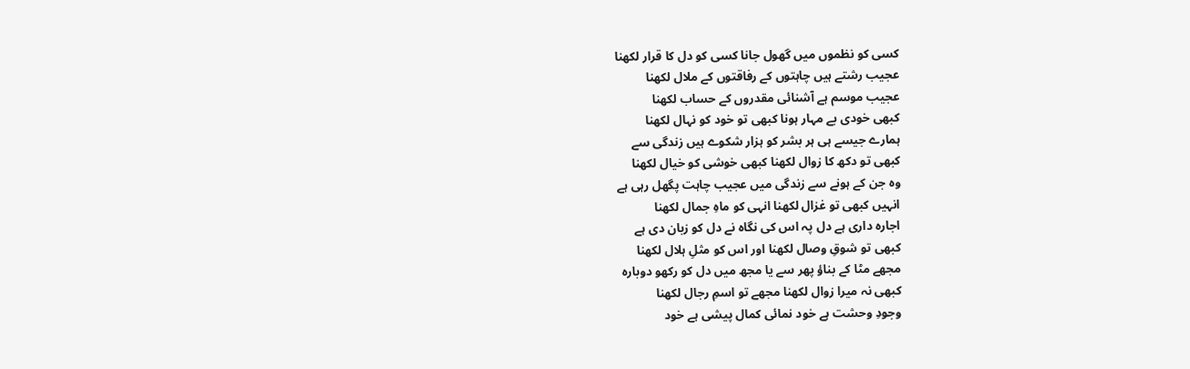کسی کو نظموں میں گھول جانا کسی کو دل کا قرار لکھنا
عجیب رشتے ہیں چاہتوں کے رفاقتوں کے ملال لکھنا
عجیب موسم ہے آشنائی مقدروں کے حساب لکھنا
کبھی خودی بے مہار ہونا کبھی تو خود کو نہال لکھنا
ہمارے جیسے ہی ہر بشر کو ہزار شکوے ہیں زندگی سے
کبھی تو دکھ کا زوال لکھنا کبھی خوشی کو خیال لکھنا
وہ جن کے ہونے سے زندگی میں عجیب چاہت پگھل رہی ہے
انہیں کبھی تو غزال لکھنا انہی کو ماہِ جمال لکھنا
اجارہ داری ہے دل پہ اس کی نگاہ نے دل کو زبان دی ہے
کبھی تو شوقِ وصال لکھنا اور اس کو مثلِ ہلال لکھنا
مجھے مٹا کے بناؤ پھر سے یا مجھ میں دل کو رکھو دوبارہ
کبھی نہ میرا زوال لکھنا مجھے تو اسمِ رجال لکھنا
وجودِ وحشت ہے خود نمائی کمال پیشی ہے خود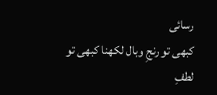رسائی
کبھی تو رنجِ وبال لکھنا کبھی تو لطفِ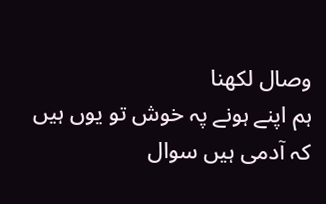وصال لکھنا
ہم اپنے ہونے پہ خوش تو یوں ہیں کہ آدمی ہیں سوال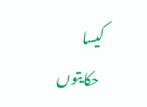کیسا
حکایتوں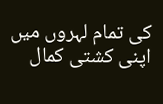کی تمام لہروں میں اپنی کشتی کمال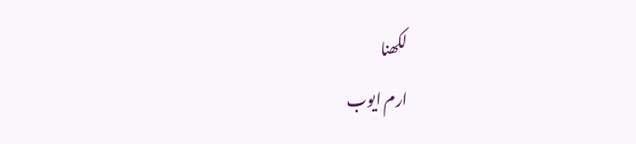لکھنا
ارم ایوب